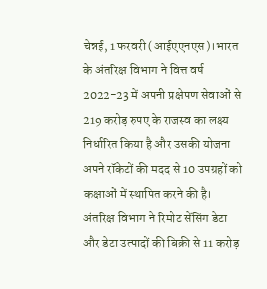चेन्नई, 1 फरवरी (आईएएनएस)।भारत के अंतरिक्ष विभाग ने वित्त वर्ष 2022-23 में अपनी प्रक्षेपण सेवाओं से 219 करोड़ रुपए के राजस्व का लक्ष्य निर्धारित किया है और उसकी योजना अपने रॉकेटों की मदद से 10 उपग्रहों को कक्षाओं में स्थापित करने की है। अंतरिक्ष विभाग ने रिमोट सेंसिंग डेटा और डेटा उत्पादों की बिक्री से 11 करोड़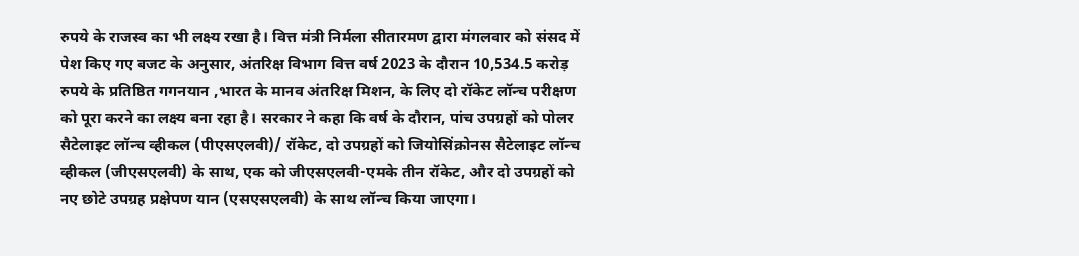रुपये के राजस्व का भी लक्ष्य रखा है। वित्त मंत्री निर्मला सीतारमण द्वारा मंगलवार को संसद में पेश किए गए बजट के अनुसार, अंतरिक्ष विभाग वित्त वर्ष 2023 के दौरान 10,534.5 करोड़ रुपये के प्रतिष्ठित गगनयान ,भारत के मानव अंतरिक्ष मिशन, के लिए दो रॉकेट लॉन्च परीक्षण को पूरा करने का लक्ष्य बना रहा है। सरकार ने कहा कि वर्ष के दौरान, पांच उपग्रहों को पोलर सैटेलाइट लॉन्च व्हीकल (पीएसएलवी)/ रॉकेट, दो उपग्रहों को जियोसिंक्रोनस सैटेलाइट लॉन्च व्हीकल (जीएसएलवी) के साथ, एक को जीएसएलवी-एमके तीन रॉकेट, और दो उपग्रहों को नए छोटे उपग्रह प्रक्षेपण यान (एसएसएलवी) के साथ लॉन्च किया जाएगा।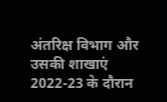अंतरिक्ष विभाग और उसकी शाखाएं 2022-23 के दौरान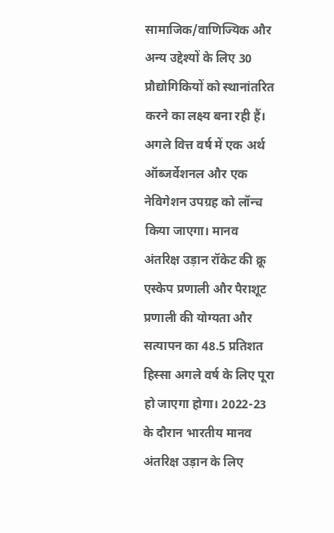सामाजिक/वाणिज्यिक और अन्य उद्देश्यों के लिए 30 प्रौद्योगिकियों को स्थानांतरित करने का लक्ष्य बना रही हैं। अगले वित्त वर्ष में एक अर्थ ऑब्जर्वेशनल और एक नेविगेशन उपग्रह को लॉन्च किया जाएगा। मानव अंतरिक्ष उड़ान रॉकेट की क्रू एस्केप प्रणाली और पैराशूट प्रणाली की योग्यता और सत्यापन का 48.5 प्रतिशत हिस्सा अगले वर्ष के लिए पूरा हो जाएगा होगा। 2022-23 के दौरान भारतीय मानव अंतरिक्ष उड़ान के लिए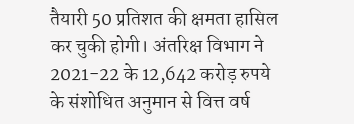तैयारी 50 प्रतिशत की क्षमता हासिल कर चुकी होगी। अंतरिक्ष विभाग ने 2021-22 के 12,642 करोड़ रुपये के संशोधित अनुमान से वित्त वर्ष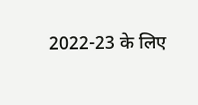2022-23 के लिए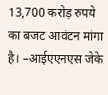13,700 करोड़ रुपये का बजट आवंटन मांगा है। –आईएएनएस जेके